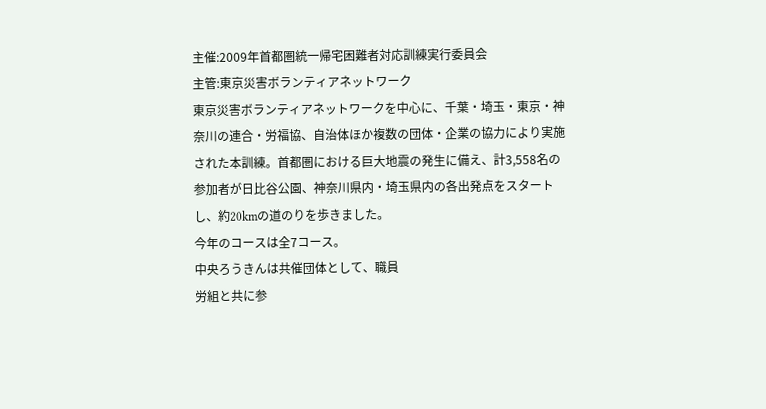主催:2009年首都圏統一帰宅困難者対応訓練実行委員会
主管:東京災害ボランティアネットワーク
東京災害ボランティアネットワークを中心に、千葉・埼玉・東京・神奈川の連合・労福協、自治体ほか複数の団体・企業の協力により実施された本訓練。首都圏における巨大地震の発生に備え、計3,558名の参加者が日比谷公園、神奈川県内・埼玉県内の各出発点をスタートし、約20kmの道のりを歩きました。
今年のコースは全7コース。
中央ろうきんは共催団体として、職員
労組と共に参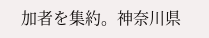加者を集約。神奈川県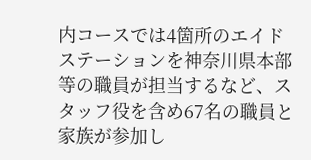内コースでは4箇所のエイドステーションを神奈川県本部等の職員が担当するなど、スタッフ役を含め67名の職員と家族が参加し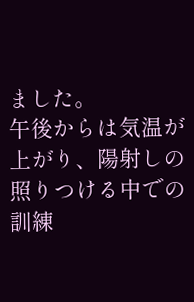ました。
午後からは気温が上がり、陽射しの照りつける中での訓練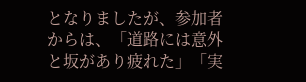となりましたが、参加者からは、「道路には意外と坂があり疲れた」「実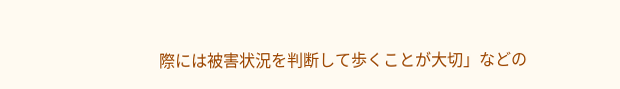際には被害状況を判断して歩くことが大切」などの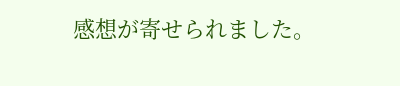感想が寄せられました。